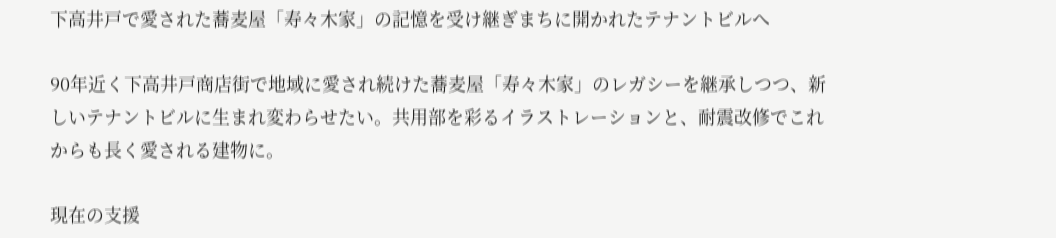下高井戸で愛された蕎麦屋「寿々木家」の記憶を受け継ぎまちに開かれたテナントビルへ

90年近く下高井戸商店街で地域に愛され続けた蕎麦屋「寿々木家」のレガシーを継承しつつ、新しいテナントビルに生まれ変わらせたい。共用部を彩るイラストレーションと、耐震改修でこれからも長く愛される建物に。

現在の支援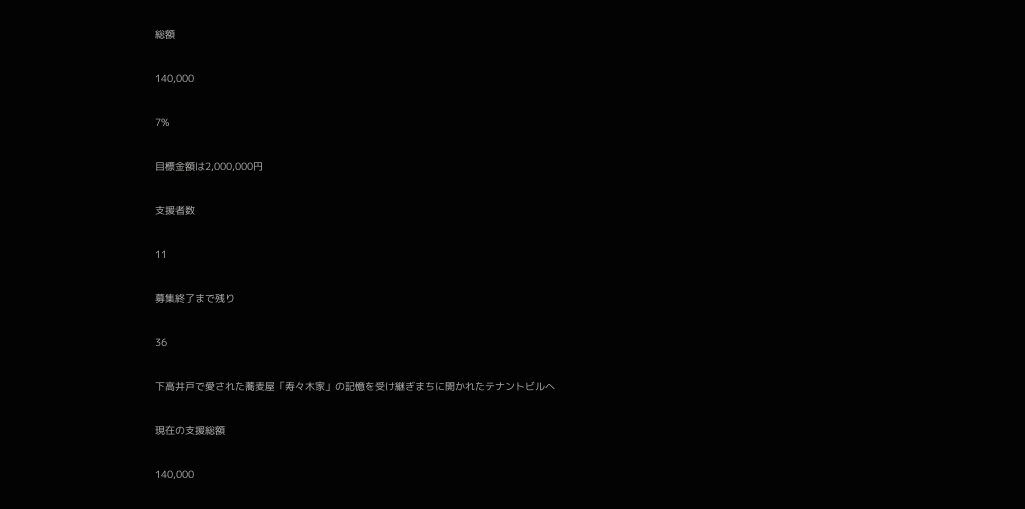総額

140,000

7%

目標金額は2,000,000円

支援者数

11

募集終了まで残り

36

下高井戸で愛された蕎麦屋「寿々木家」の記憶を受け継ぎまちに開かれたテナントビルへ

現在の支援総額

140,000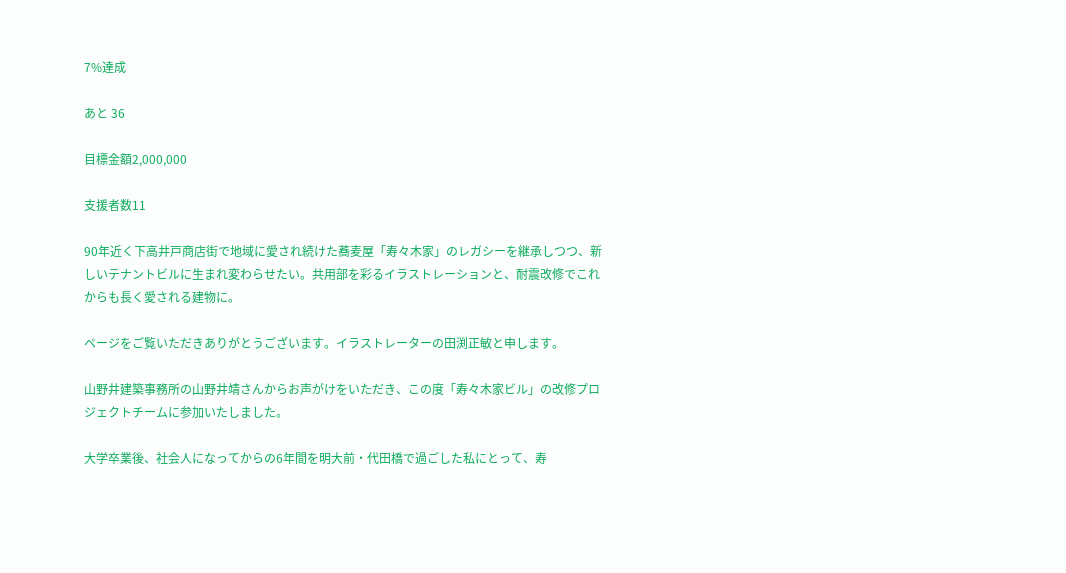7%達成

あと 36

目標金額2,000,000

支援者数11

90年近く下高井戸商店街で地域に愛され続けた蕎麦屋「寿々木家」のレガシーを継承しつつ、新しいテナントビルに生まれ変わらせたい。共用部を彩るイラストレーションと、耐震改修でこれからも長く愛される建物に。

ページをご覧いただきありがとうございます。イラストレーターの田渕正敏と申します。

山野井建築事務所の山野井靖さんからお声がけをいただき、この度「寿々木家ビル」の改修プロジェクトチームに参加いたしました。

大学卒業後、社会人になってからの6年間を明大前・代田橋で過ごした私にとって、寿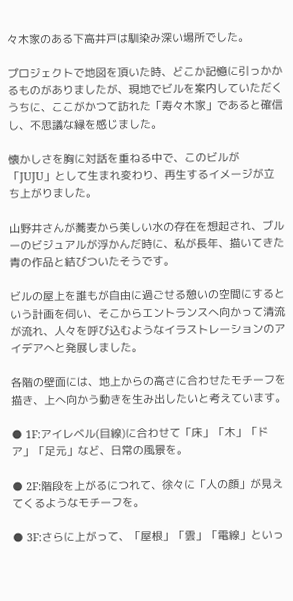々木家のある下高井戸は馴染み深い場所でした。

プロジェクトで地図を頂いた時、どこか記憶に引っかかるものがありましたが、現地でビルを案内していただくうちに、ここがかつて訪れた「寿々木家」であると確信し、不思議な縁を感じました。

懐かしさを胸に対話を重ねる中で、このビルが「JUJU」として生まれ変わり、再生するイメージが立ち上がりました。

山野井さんが蕎麦から美しい水の存在を想起され、ブルーのビジュアルが浮かんだ時に、私が長年、描いてきた青の作品と結びついたそうです。

ビルの屋上を誰もが自由に過ごせる憩いの空間にするという計画を伺い、そこからエントランスへ向かって清流が流れ、人々を呼び込むようなイラストレーションのアイデアへと発展しました。

各階の壁面には、地上からの高さに合わせたモチーフを描き、上へ向かう動きを生み出したいと考えています。

● 1F:アイレベル(目線)に合わせて「床」「木」「ドア」「足元」など、日常の風景を。

● 2F:階段を上がるにつれて、徐々に「人の顔」が見えてくるようなモチーフを。

● 3F:さらに上がって、「屋根」「雲」「電線」といっ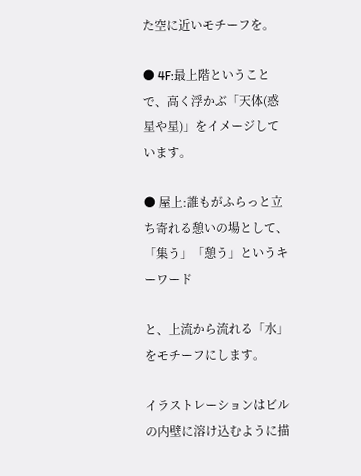た空に近いモチーフを。

● 4F:最上階ということで、高く浮かぶ「天体(惑星や星)」をイメージしています。

● 屋上:誰もがふらっと立ち寄れる憩いの場として、「集う」「憩う」というキーワード

と、上流から流れる「水」をモチーフにします。

イラストレーションはビルの内壁に溶け込むように描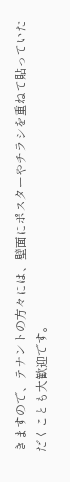きますので、テナントの方々には、壁面にポスターやチラシを重ねて貼っていただくことも大歓迎です。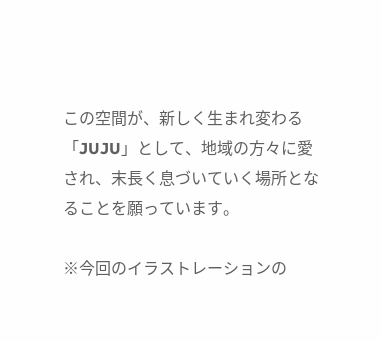この空間が、新しく生まれ変わる「JUJU」として、地域の方々に愛され、末長く息づいていく場所となることを願っています。

※今回のイラストレーションの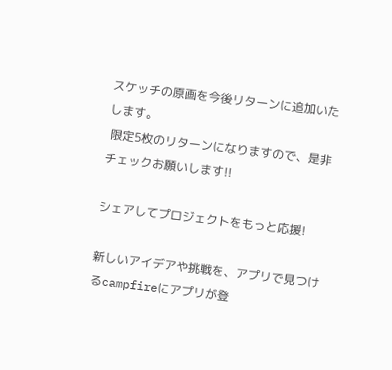スケッチの原画を今後リターンに追加いたします。
 限定5枚のリターンになりますので、是非チェックお願いします!!

シェアしてプロジェクトをもっと応援!

新しいアイデアや挑戦を、アプリで見つけるcampfireにアプリが登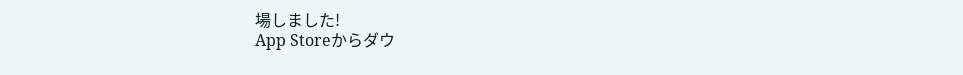場しました!
App Storeからダウ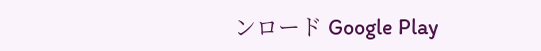ンロード Google Play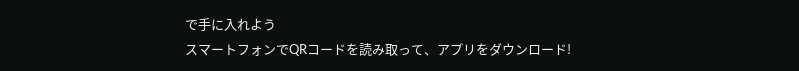で手に入れよう
スマートフォンでQRコードを読み取って、アプリをダウンロード!